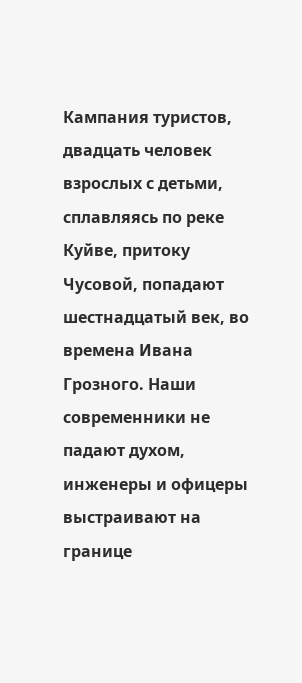Кампания туристов, двадцать человек взрослых с детьми, сплавляясь по реке Куйве, притоку Чусовой, попадают шестнадцатый век, во времена Ивана Грозного. Наши современники не падают духом, инженеры и офицеры выстраивают на границе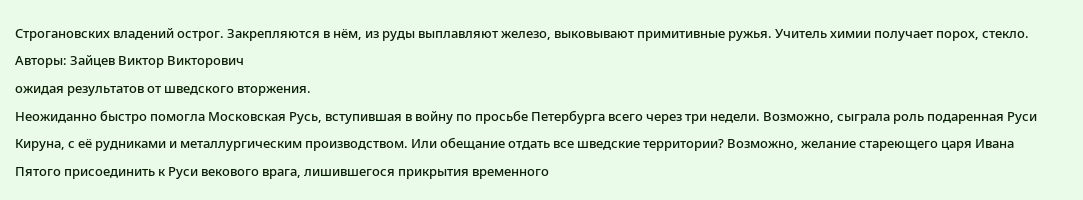Строгановских владений острог. Закрепляются в нём, из руды выплавляют железо, выковывают примитивные ружья. Учитель химии получает порох, стекло.
Авторы: Зайцев Виктор Викторович
ожидая результатов от шведского вторжения.
Неожиданно быстро помогла Московская Русь, вступившая в войну по просьбе Петербурга всего через три недели. Возможно, сыграла роль подаренная Руси Кируна, с её рудниками и металлургическим производством. Или обещание отдать все шведские территории? Возможно, желание стареющего царя Ивана Пятого присоединить к Руси векового врага, лишившегося прикрытия временного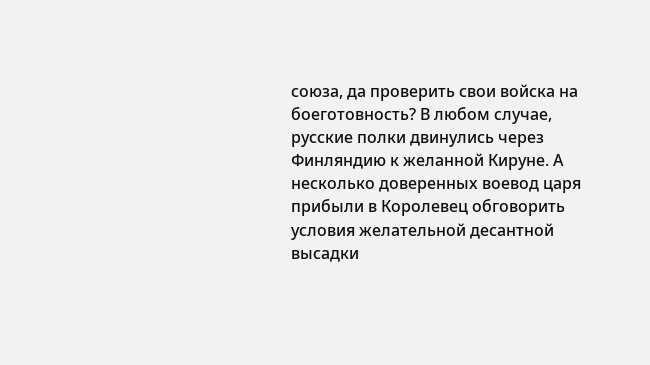союза, да проверить свои войска на боеготовность? В любом случае, русские полки двинулись через Финляндию к желанной Кируне. А несколько доверенных воевод царя прибыли в Королевец обговорить условия желательной десантной высадки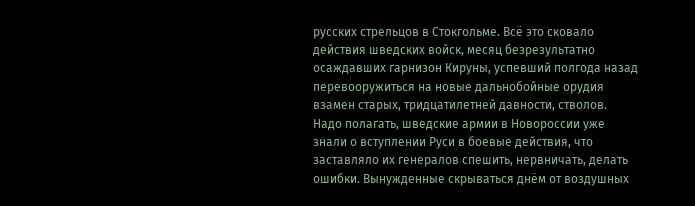русских стрельцов в Стокгольме. Всё это сковало действия шведских войск, месяц безрезультатно осаждавших гарнизон Кируны, успевший полгода назад перевооружиться на новые дальнобойные орудия взамен старых, тридцатилетней давности, стволов.
Надо полагать, шведские армии в Новороссии уже знали о вступлении Руси в боевые действия, что заставляло их генералов спешить, нервничать, делать ошибки. Вынужденные скрываться днём от воздушных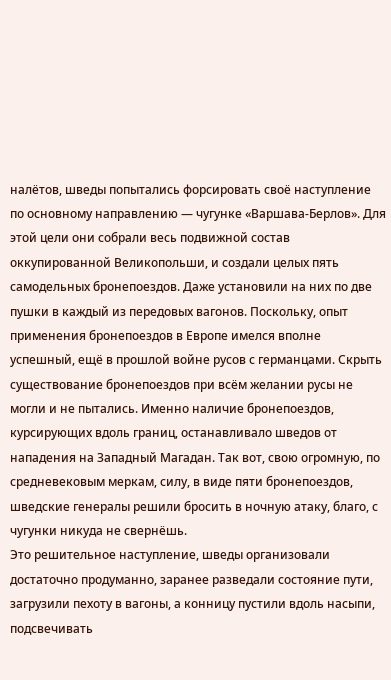налётов, шведы попытались форсировать своё наступление по основному направлению — чугунке «Варшава-Берлов». Для этой цели они собрали весь подвижной состав оккупированной Великопольши, и создали целых пять самодельных бронепоездов. Даже установили на них по две пушки в каждый из передовых вагонов. Поскольку, опыт применения бронепоездов в Европе имелся вполне успешный, ещё в прошлой войне русов с германцами. Скрыть существование бронепоездов при всём желании русы не могли и не пытались. Именно наличие бронепоездов, курсирующих вдоль границ, останавливало шведов от нападения на Западный Магадан. Так вот, свою огромную, по средневековым меркам, силу, в виде пяти бронепоездов, шведские генералы решили бросить в ночную атаку, благо, с чугунки никуда не свернёшь.
Это решительное наступление, шведы организовали достаточно продуманно, заранее разведали состояние пути, загрузили пехоту в вагоны, а конницу пустили вдоль насыпи, подсвечивать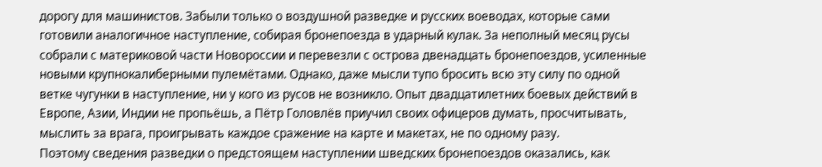дорогу для машинистов. Забыли только о воздушной разведке и русских воеводах, которые сами готовили аналогичное наступление, собирая бронепоезда в ударный кулак. За неполный месяц русы собрали с материковой части Новороссии и перевезли с острова двенадцать бронепоездов, усиленные новыми крупнокалиберными пулемётами. Однако, даже мысли тупо бросить всю эту силу по одной ветке чугунки в наступление, ни у кого из русов не возникло. Опыт двадцатилетних боевых действий в Европе, Азии, Индии не пропьёшь, а Пётр Головлёв приучил своих офицеров думать, просчитывать, мыслить за врага, проигрывать каждое сражение на карте и макетах, не по одному разу.
Поэтому сведения разведки о предстоящем наступлении шведских бронепоездов оказались, как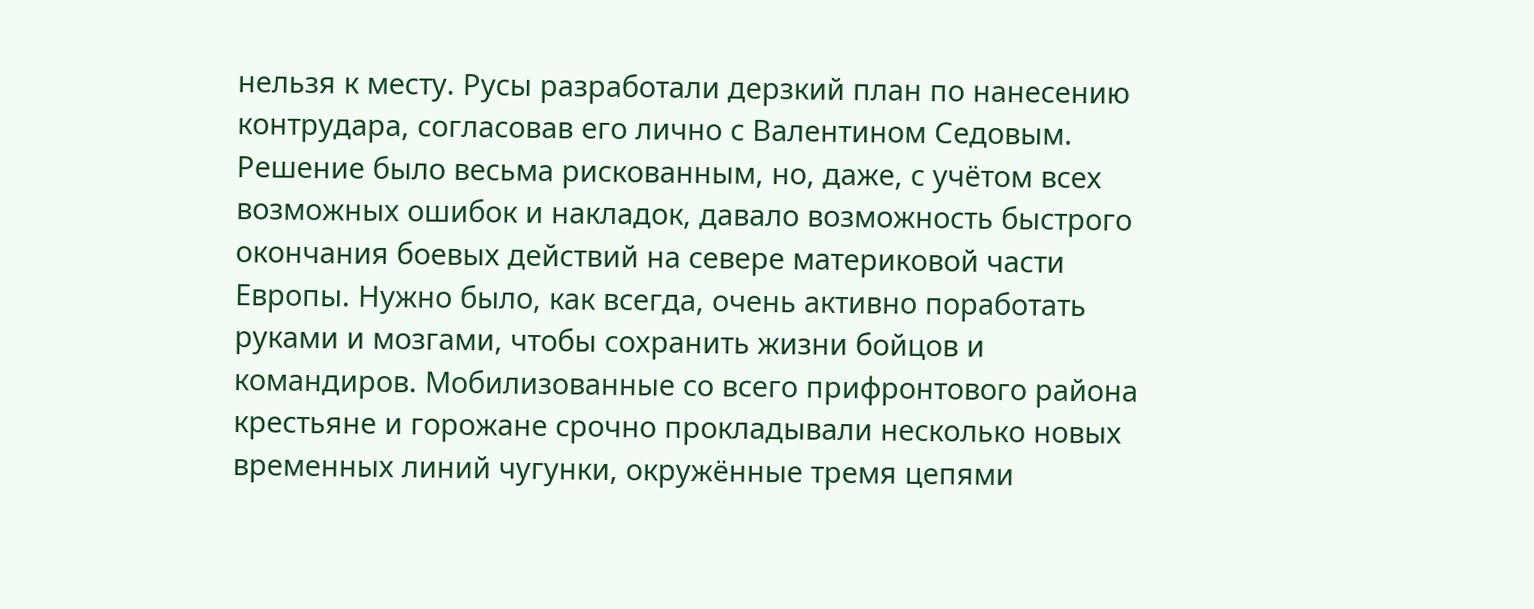нельзя к месту. Русы разработали дерзкий план по нанесению контрудара, согласовав его лично с Валентином Седовым. Решение было весьма рискованным, но, даже, с учётом всех возможных ошибок и накладок, давало возможность быстрого окончания боевых действий на севере материковой части Европы. Нужно было, как всегда, очень активно поработать руками и мозгами, чтобы сохранить жизни бойцов и командиров. Мобилизованные со всего прифронтового района крестьяне и горожане срочно прокладывали несколько новых временных линий чугунки, окружённые тремя цепями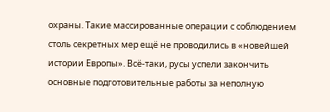охраны. Такие массированные операции с соблюдением столь секретных мер ещё не проводились в «новейшей истории Европы». Всё-таки, русы успели закончить основные подготовительные работы за неполную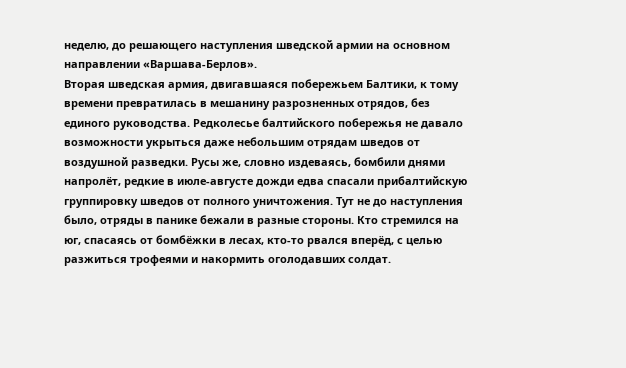неделю, до решающего наступления шведской армии на основном направлении «Варшава-Берлов».
Вторая шведская армия, двигавшаяся побережьем Балтики, к тому времени превратилась в мешанину разрозненных отрядов, без единого руководства. Редколесье балтийского побережья не давало возможности укрыться даже небольшим отрядам шведов от воздушной разведки. Русы же, словно издеваясь, бомбили днями напролёт, редкие в июле-августе дожди едва спасали прибалтийскую группировку шведов от полного уничтожения. Тут не до наступления было, отряды в панике бежали в разные стороны. Кто стремился на юг, спасаясь от бомбёжки в лесах, кто-то рвался вперёд, с целью разжиться трофеями и накормить оголодавших солдат.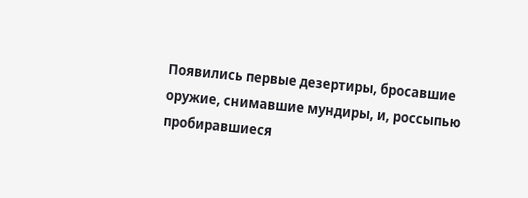Появились первые дезертиры, бросавшие оружие, снимавшие мундиры, и, россыпью пробиравшиеся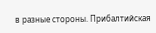в разные стороны. Прибалтийская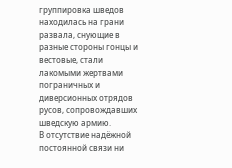группировка шведов находилась на грани развала, снующие в разные стороны гонцы и вестовые, стали лакомыми жертвами пограничных и диверсионных отрядов русов, сопровождавших шведскую армию.
В отсутствие надёжной постоянной связи ни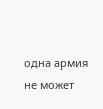одна армия не может